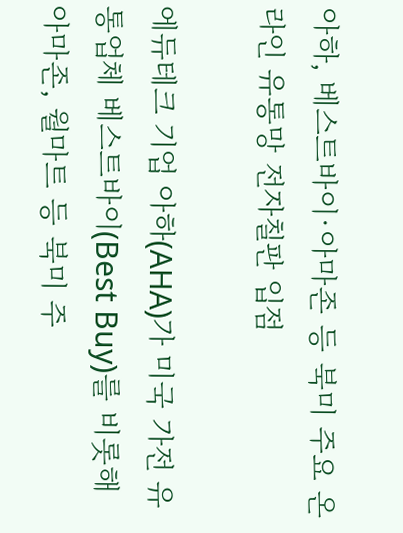아하, 베스트바이·아마존 등 북미 주요 온라인 유통망 전자칠판 입점

에듀테크 기업 아하(AHA)가 미국 가전 유통업체 베스트바이(Best Buy)를 비롯해 아마존, 월마트 등 북미 주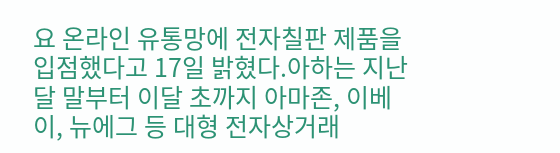요 온라인 유통망에 전자칠판 제품을 입점했다고 17일 밝혔다.아하는 지난달 말부터 이달 초까지 아마존, 이베이, 뉴에그 등 대형 전자상거래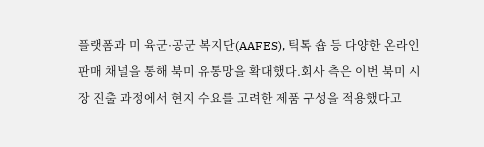플랫폼과 미 육군·공군 복지단(AAFES), 틱톡 숍 등 다양한 온라인 판매 채널을 통해 북미 유통망을 확대했다.회사 측은 이번 북미 시장 진출 과정에서 현지 수요를 고려한 제품 구성을 적용했다고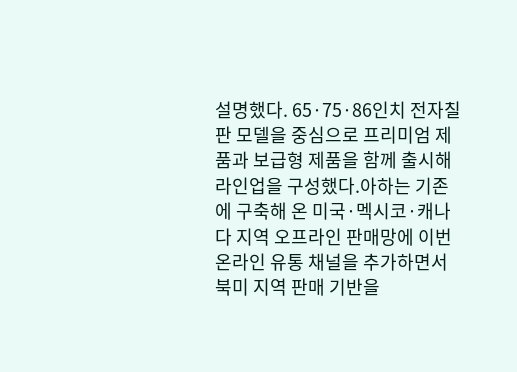설명했다. 65·75·86인치 전자칠판 모델을 중심으로 프리미엄 제품과 보급형 제품을 함께 출시해 라인업을 구성했다.아하는 기존에 구축해 온 미국·멕시코·캐나다 지역 오프라인 판매망에 이번 온라인 유통 채널을 추가하면서 북미 지역 판매 기반을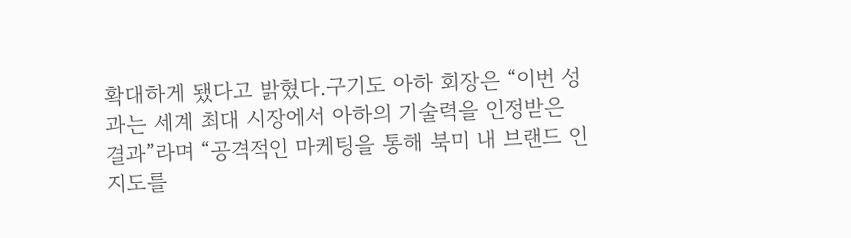확대하게 됐다고 밝혔다.구기도 아하 회장은 “이번 성과는 세계 최대 시장에서 아하의 기술력을 인정받은 결과”라며 “공격적인 마케팅을 통해 북미 내 브랜드 인지도를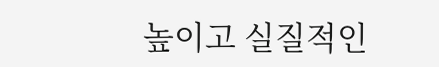높이고 실질적인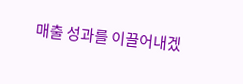매출 성과를 이끌어내겠